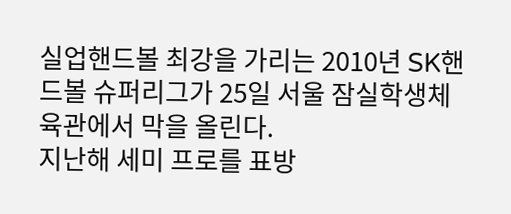실업핸드볼 최강을 가리는 2010년 SK핸드볼 슈퍼리그가 25일 서울 잠실학생체육관에서 막을 올린다.
지난해 세미 프로를 표방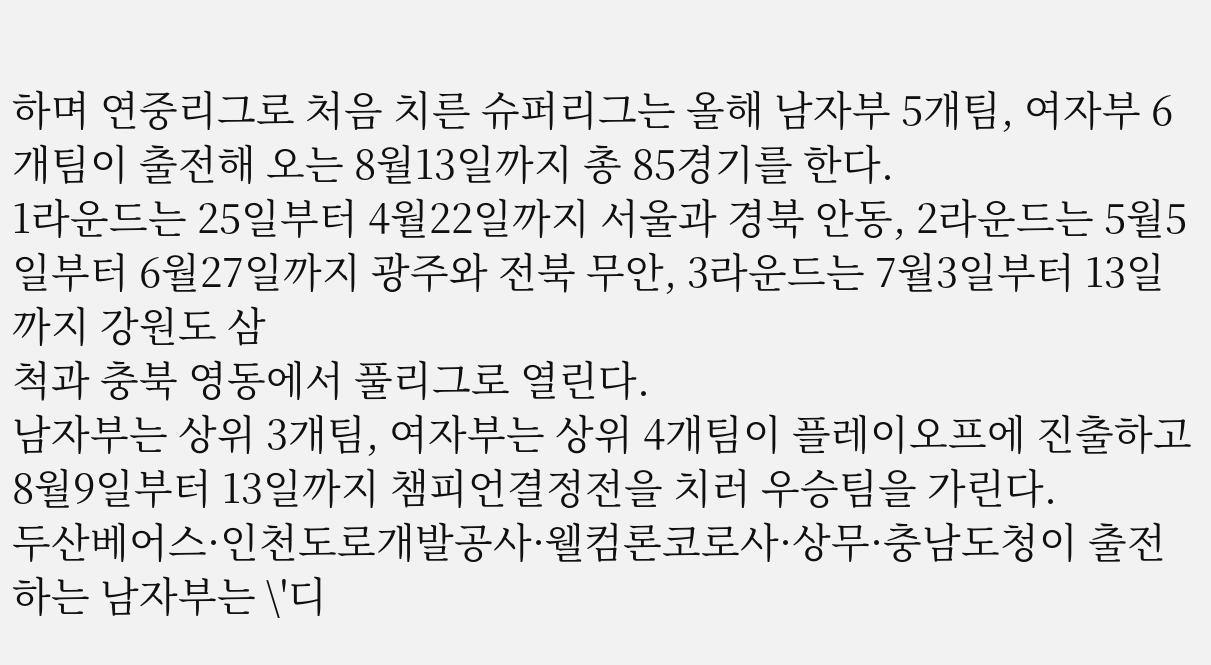하며 연중리그로 처음 치른 슈퍼리그는 올해 남자부 5개팀, 여자부 6개팀이 출전해 오는 8월13일까지 총 85경기를 한다.
1라운드는 25일부터 4월22일까지 서울과 경북 안동, 2라운드는 5월5일부터 6월27일까지 광주와 전북 무안, 3라운드는 7월3일부터 13일까지 강원도 삼
척과 충북 영동에서 풀리그로 열린다.
남자부는 상위 3개팀, 여자부는 상위 4개팀이 플레이오프에 진출하고 8월9일부터 13일까지 챔피언결정전을 치러 우승팀을 가린다.
두산베어스·인천도로개발공사·웰컴론코로사·상무·충남도청이 출전하는 남자부는 \'디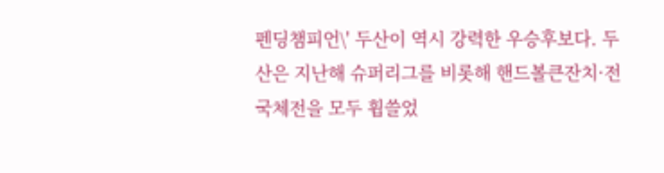펜딩챔피언\' 두산이 역시 강력한 우승후보다. 두산은 지난해 슈퍼리그를 비롯해 핸드볼큰잔치·전국체전을 모두 휩쓸었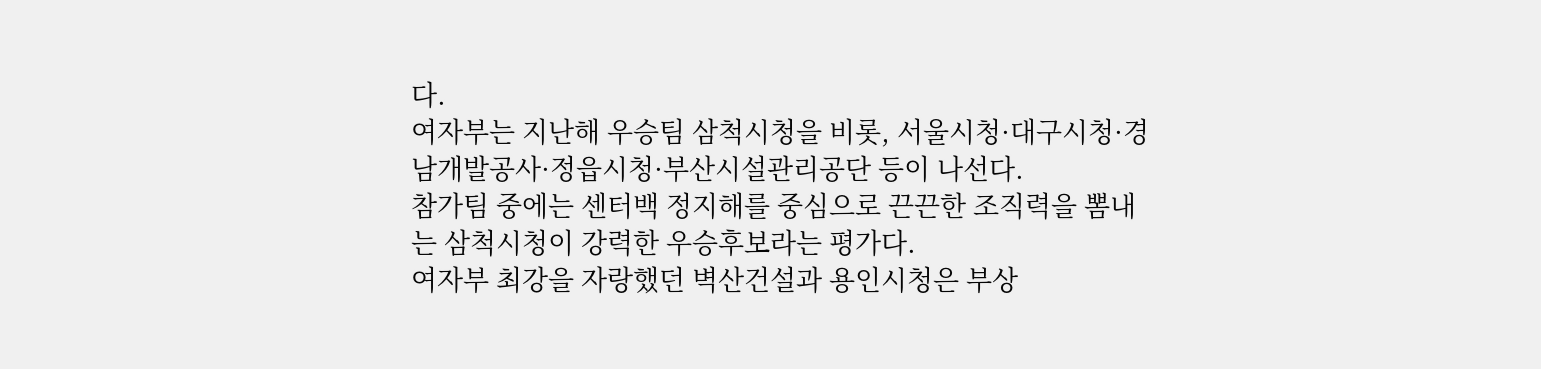다.
여자부는 지난해 우승팀 삼척시청을 비롯, 서울시청·대구시청·경남개발공사·정읍시청·부산시설관리공단 등이 나선다.
참가팀 중에는 센터백 정지해를 중심으로 끈끈한 조직력을 뽐내는 삼척시청이 강력한 우승후보라는 평가다.
여자부 최강을 자랑했던 벽산건설과 용인시청은 부상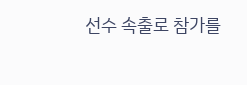선수 속출로 참가를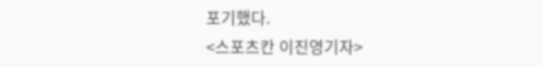포기했다.
<스포츠칸 이진영기자>